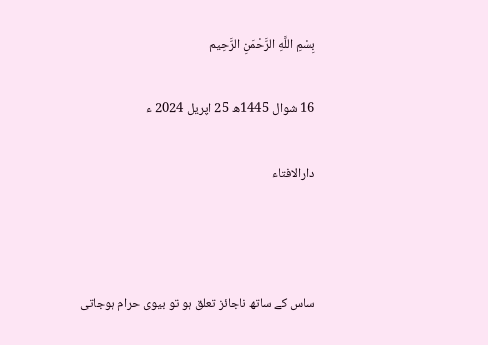بِسْمِ اللَّهِ الرَّحْمَنِ الرَّحِيم

16 شوال 1445ھ 25 اپریل 2024 ء

دارالافتاء



ساس کے ساتھ ناجائز تعلق ہو تو بیوی حرام ہوجاتی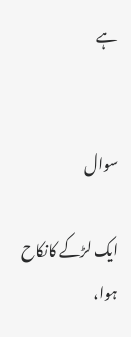ہے


سوال

ایک لڑکے کانکاح ہوا،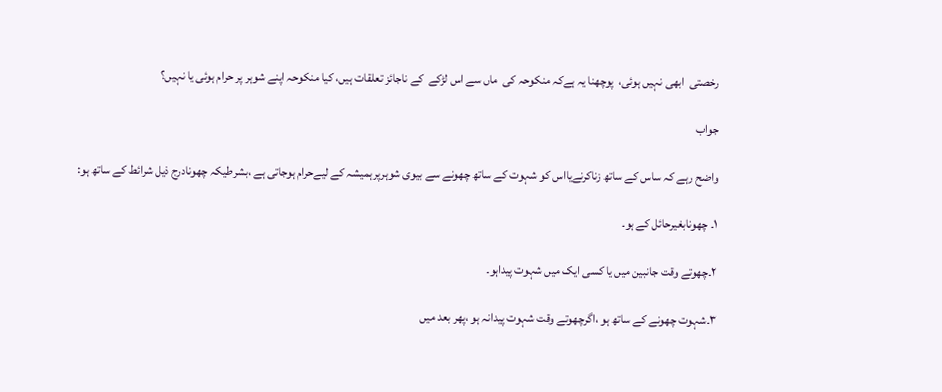رخصتی  ابھی نہیں ہوئی،  پوچھنا یہ ہےکہ منکوحہ کی  ماں سے اس لڑکے  کے ناجائز تعلقات ہیں، کیا منکوحہ اپنے شوہر پر حرام ہوئی یا نہیں؟

جواب

واضح رہے کہ ساس کے ساتھ زناکرنےیااس کو شہوت کے ساتھ چھونے سے بیوی شوہرپرہمیشہ کے لیےحرام ہوجاتی ہے ،بشرطیکہ چھونادرج ذیل شرائط کے ساتھ ہو:

۱۔ چھونابغیرحائل کے ہو۔

۲۔چھوتے وقت جانبین میں یا کسی ایک میں شہوت پیداہو۔

۳۔شہوت چھونے کے ساتھ ہو ،اگرچھوتے وقت شہوت پیدانہ ہو ،پھر بعد میں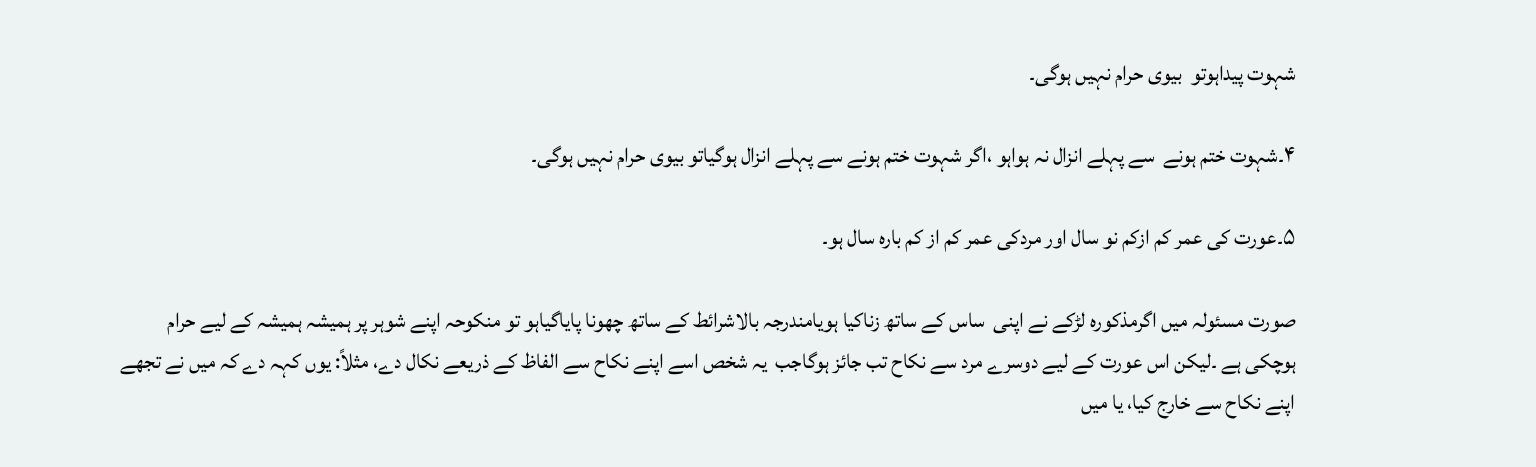شہوت پیداہوتو  بیوی حرام نہیں ہوگی۔

۴۔شہوت ختم ہونے  سے پہلے انزال نہ ہواہو ،اگر شہوت ختم ہونے سے پہلے انزال ہوگیاتو بیوی حرام نہیں ہوگی۔

۵۔عورت کی عمر کم ازکم نو سال اور مردکی عمر کم از کم بارہ سال ہو۔

صورت مسئولہ میں اگرمذکورہ لڑکے نے اپنی  ساس کے ساتھ زناکیا ہویامندرجہ بالاشرائط کے ساتھ چھونا پایاگیاہو تو منکوحہ اپنے شوہر پر ہمیشہ ہمیشہ کے لیے حرام ہوچکی ہے ۔لیکن اس عورت کے لیے دوسرے مرد سے نکاح تب جائز ہوگاجب  یہ شخص اسے اپنے نکاح سے الفاظ کے ذریعے نکال دے، مثلاً: یوں کہہ دے کہ میں نے تجھے  اپنے نکاح سے خارج کیا، یا میں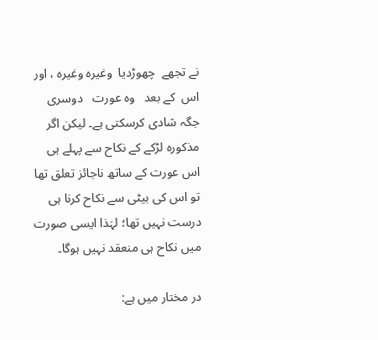نے تجھے  چھوڑدیا  وغیرہ وغیرہ ، اور اس  کے بعد   وہ عورت   دوسری جگہ شادی کرسکتی ہے۔ لیکن اگر  مذکورہ لڑکے کے نکاح سے پہلے ہی  اس عورت کے ساتھ ناجائز تعلق تھا تو اس کی بیٹی سے نکاح کرنا ہی درست نہیں تھا؛ لہٰذا ایسی صورت میں نکاح ہی منعقد نہیں ہوگا۔

در مختار میں ہے: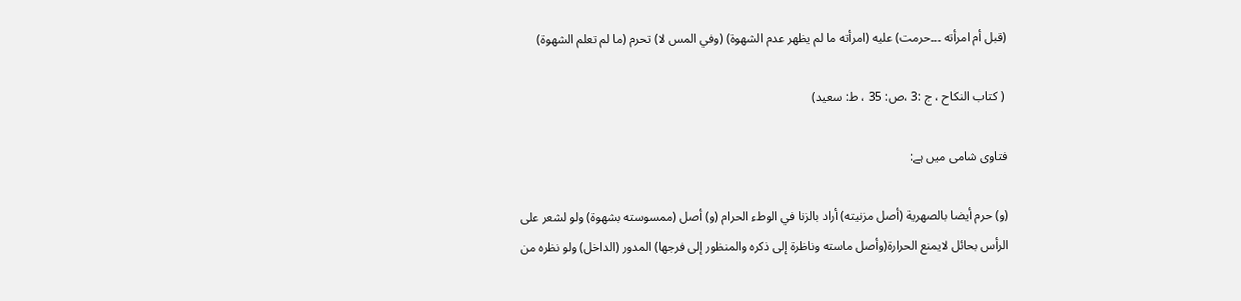(قبل أم امرأته ۔۔۔حرمت) عليه (امرأته ما لم يظهر عدم الشهوة) (وفي المس لا) تحرم (ما لم تعلم الشهوة)

 ( کتاب النکاح ، ج :3 ،ص: 35 ، ط: سعید)

فتاوی شامی میں ہے:

(و) حرم أيضا بالصهرية (أصل مزنيته) أراد بالزنا في الوطء الحرام (و) أصل (ممسوسته بشهوة) ولو لشعر على الرأس بحائل لايمنع الحرارة(وأصل ماسته وناظرة إلى ذكره والمنظور إلى فرجها) المدور (الداخل) ولو نظره من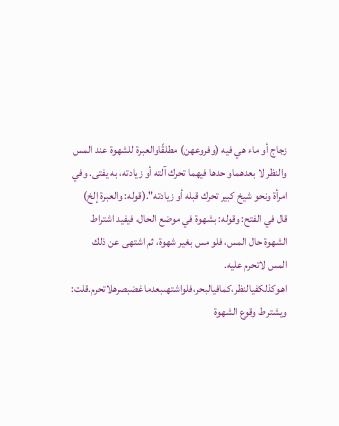زجاج أو ماء هي فيه (وفروعهن) مطلقًاوالعبرة للشهوة عند المس والنظر لا بعدهماو حدها فيهما تحرك آلته أو زيادته، به يفتى. وفي امرأة ونحو شيخ كبير تحرك قبله أو زيادته".(قوله: والعبرة إلخ) قال في الفتح: وقوله: بشهوة في موضع الحال، فيفيد اشتراط الشهوة حال المس، فلو مس بغير شهوة، ثم اشتهى عن ذلك المس لاتحرم عليه. اهـوكذلكفيالنظر،كمافيالبحر،فلواشتهىبعدماغضبصرهلاتحرم.قلت: ويشترط وقوع الشهوة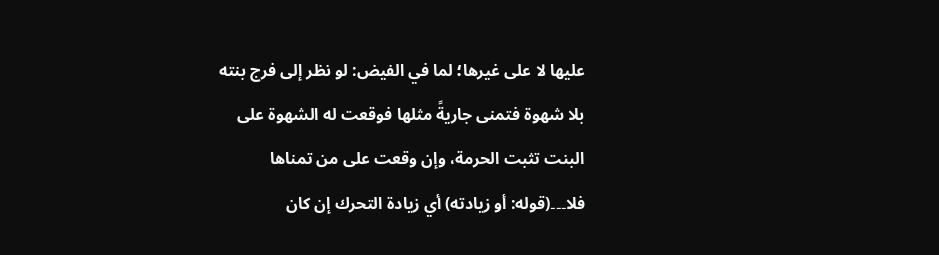عليها لا على غيرها؛ لما في الفيض: لو نظر إلى فرج بنته بلا شهوة فتمنى جاريةً مثلها فوقعت له الشهوة على البنت تثبت الحرمة، وإن وقعت على من تمناها فلا۔۔۔(قوله: أو زيادته) أي زيادة التحرك إن كان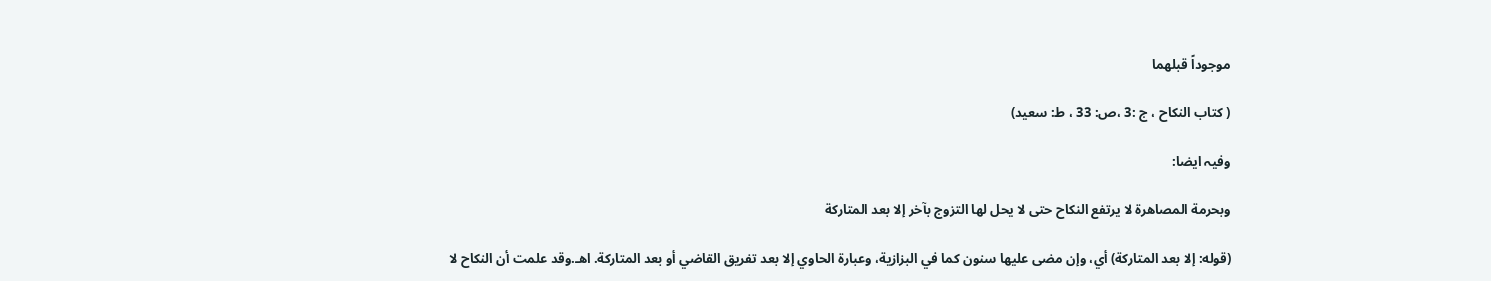موجوداً قبلهما

( کتاب النکاح ، ج :3 ،ص: 33 ، ط: سعید)

وفیہ ایضا:

وبحرمة المصاهرة لا يرتفع النكاح حتى لا يحل لها التزوج بآخر إلا بعد المتاركة

(قوله: إلا بعد المتاركة) أي، وإن مضى عليها سنون كما في البزازية، وعبارة الحاوي إلا بعد تفريق القاضي أو بعد المتاركة. اهـ.وقد علمت أن النكاح لا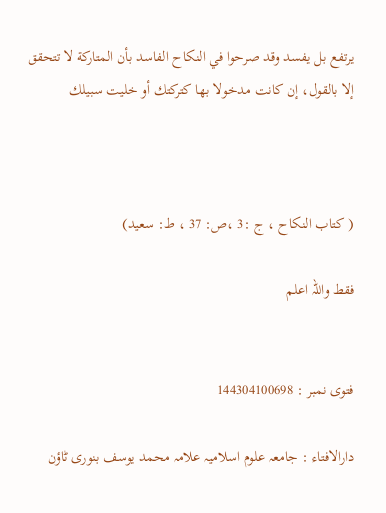يرتفع بل يفسد وقد صرحوا في النكاح الفاسد بأن المتاركة لا تتحقق إلا بالقول، إن كانت مدخولا بها كتركتك أو خليت سبيلك



( کتاب النکاح ، ج :3 ،ص: 37 ، ط: سعید)

فقط واللہ اعلم


فتوی نمبر : 144304100698

دارالافتاء : جامعہ علوم اسلامیہ علامہ محمد یوسف بنوری ٹاؤن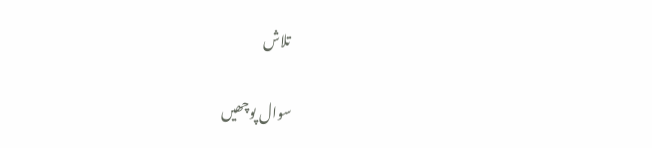تلاش

سوال پوچھیں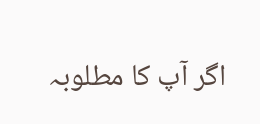اگر آپ کا مطلوبہ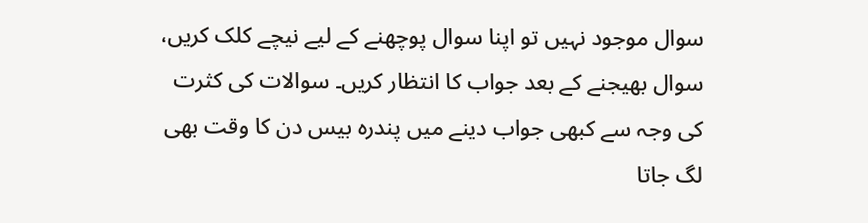سوال موجود نہیں تو اپنا سوال پوچھنے کے لیے نیچے کلک کریں، سوال بھیجنے کے بعد جواب کا انتظار کریں۔ سوالات کی کثرت کی وجہ سے کبھی جواب دینے میں پندرہ بیس دن کا وقت بھی لگ جاتا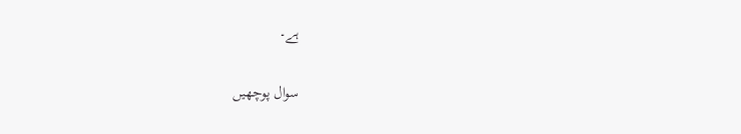ہے۔

سوال پوچھیں